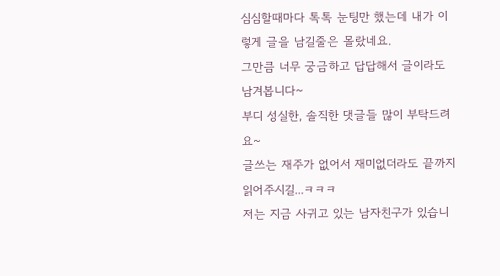심심할때마다 톡톡 눈팅만 했는데 내가 이렇게 글을 남길줄은 몰랐네요.
그만큼 너무 궁금하고 답답해서 글이라도 남겨봅니다~
부디 성실한, 솔직한 댓글들 많이 부탁드려요~
글쓰는 재주가 없어서 재미없더라도 끝까지 읽어주시길...ㅋㅋㅋ
저는 지금 사귀고 있는 남자친구가 있습니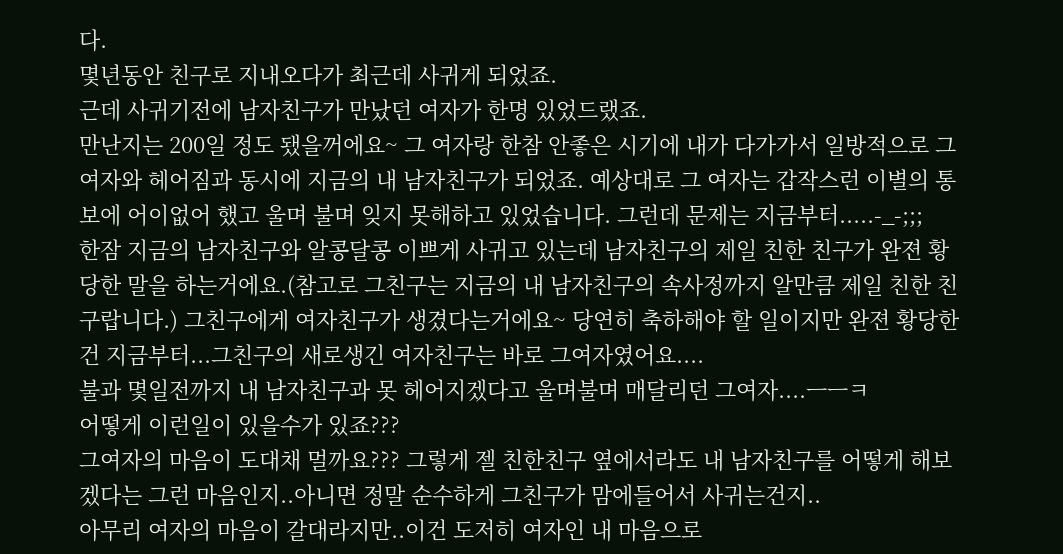다.
몇년동안 친구로 지내오다가 최근데 사귀게 되었죠.
근데 사귀기전에 남자친구가 만났던 여자가 한명 있었드랬죠.
만난지는 200일 정도 됐을꺼에요~ 그 여자랑 한참 안좋은 시기에 내가 다가가서 일방적으로 그 여자와 헤어짐과 동시에 지금의 내 남자친구가 되었죠. 예상대로 그 여자는 갑작스런 이별의 통보에 어이없어 했고 울며 불며 잊지 못해하고 있었습니다. 그런데 문제는 지금부터.....-_-;;;
한잠 지금의 남자친구와 알콩달콩 이쁘게 사귀고 있는데 남자친구의 제일 친한 친구가 완젼 황당한 말을 하는거에요.(참고로 그친구는 지금의 내 남자친구의 속사정까지 알만큼 제일 친한 친구랍니다.) 그친구에게 여자친구가 생겼다는거에요~ 당연히 축하해야 할 일이지만 완젼 황당한건 지금부터...그친구의 새로생긴 여자친구는 바로 그여자였어요....
불과 몇일전까지 내 남자친구과 못 헤어지겠다고 울며불며 매달리던 그여자....ㅡㅡㅋ
어떻게 이런일이 있을수가 있죠???
그여자의 마음이 도대채 멀까요??? 그렇게 젤 친한친구 옆에서라도 내 남자친구를 어떻게 해보겠다는 그런 마음인지..아니면 정말 순수하게 그친구가 맘에들어서 사귀는건지..
아무리 여자의 마음이 갈대라지만..이건 도저히 여자인 내 마음으로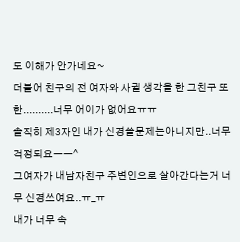도 이해가 안가네요~
더불어 친구의 전 여자와 사귈 생각을 한 그친구 또한..........너무 어이가 없어요ㅠㅠ
솔직히 제3자인 내가 신경쓸문제는아니지만..너무 걱정되요ㅡㅡ^
그여자가 내남자친구 주변인으로 살아간다는거 너무 신경쓰여요..ㅠ_ㅠ
내가 너무 속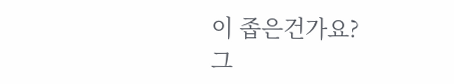이 좁은건가요?
그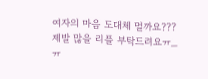여자의 마음 도대체 멀까요???
제발 많을 리플 부탁드려요ㅠ_ㅠ